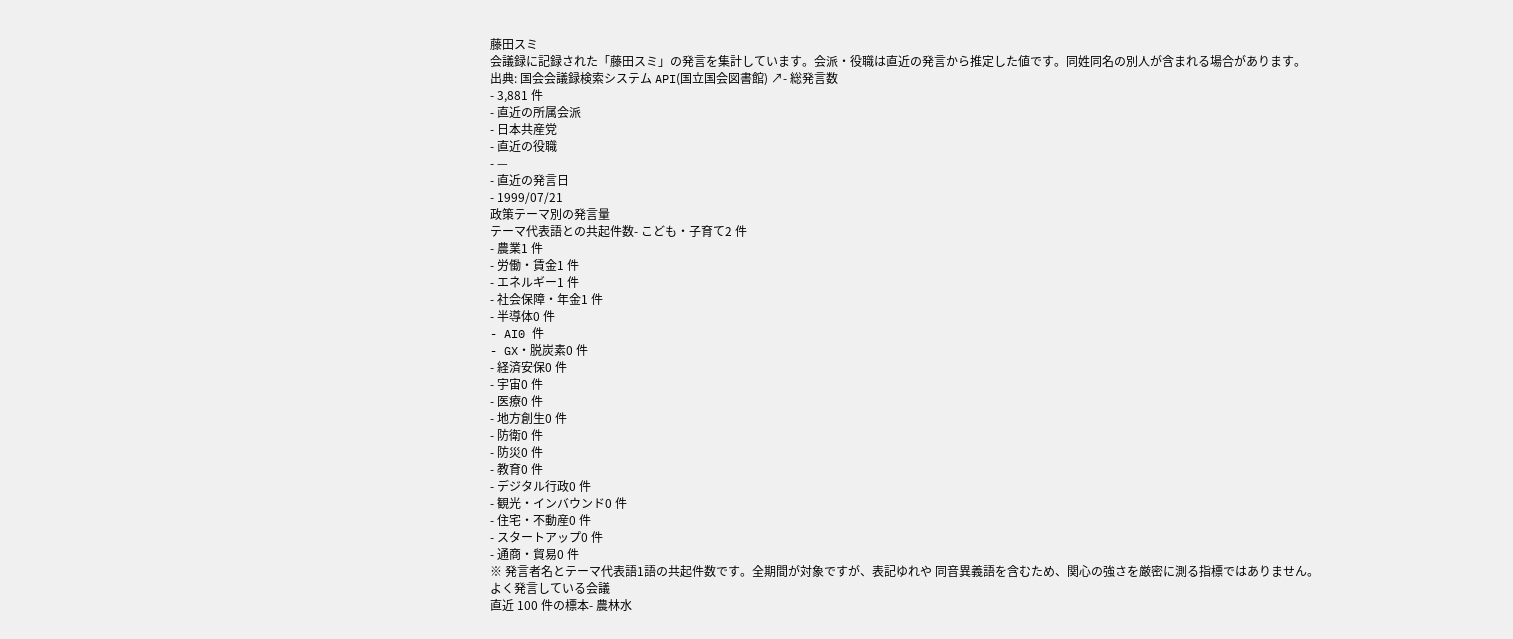藤田スミ
会議録に記録された「藤田スミ」の発言を集計しています。会派・役職は直近の発言から推定した値です。同姓同名の別人が含まれる場合があります。
出典: 国会会議録検索システム API(国立国会図書館) ↗- 総発言数
- 3,881 件
- 直近の所属会派
- 日本共産党
- 直近の役職
- —
- 直近の発言日
- 1999/07/21
政策テーマ別の発言量
テーマ代表語との共起件数- こども・子育て2 件
- 農業1 件
- 労働・賃金1 件
- エネルギー1 件
- 社会保障・年金1 件
- 半導体0 件
- AI0 件
- GX・脱炭素0 件
- 経済安保0 件
- 宇宙0 件
- 医療0 件
- 地方創生0 件
- 防衛0 件
- 防災0 件
- 教育0 件
- デジタル行政0 件
- 観光・インバウンド0 件
- 住宅・不動産0 件
- スタートアップ0 件
- 通商・貿易0 件
※ 発言者名とテーマ代表語1語の共起件数です。全期間が対象ですが、表記ゆれや 同音異義語を含むため、関心の強さを厳密に測る指標ではありません。
よく発言している会議
直近 100 件の標本- 農林水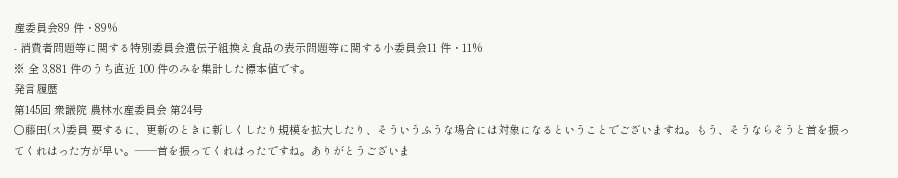産委員会89 件・89%
- 消費者問題等に関する特別委員会遺伝子組換え食品の表示問題等に関する小委員会11 件・11%
※ 全 3,881 件のうち直近 100 件のみを集計した標本値です。
発言履歴
第145回 衆議院 農林水産委員会 第24号
○藤田(ス)委員 要するに、更新のときに新しくしたり規模を拡大したり、そういうふうな場合には対象になるということでございますね。もう、そうならそうと首を振ってくれはった方が早い。——首を振ってくれはったですね。ありがとうございま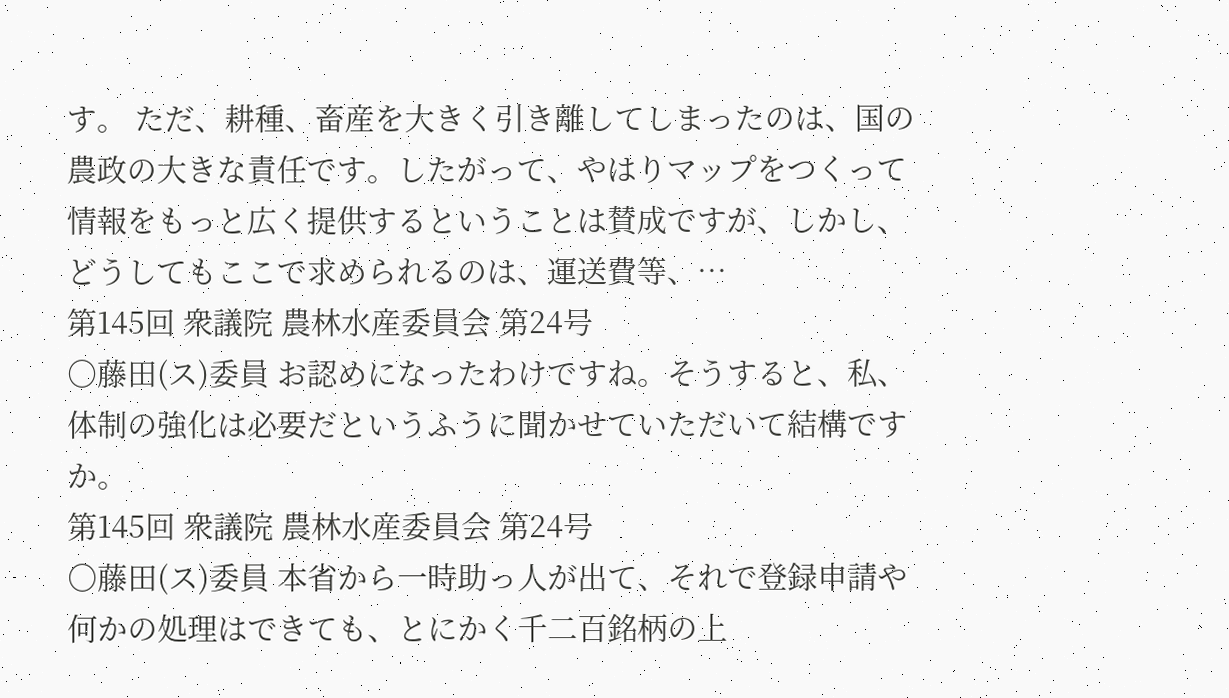す。 ただ、耕種、畜産を大きく引き離してしまったのは、国の農政の大きな責任です。したがって、やはりマップをつくって情報をもっと広く提供するということは賛成ですが、しかし、どうしてもここで求められるのは、運送費等、…
第145回 衆議院 農林水産委員会 第24号
○藤田(ス)委員 お認めになったわけですね。そうすると、私、体制の強化は必要だというふうに聞かせていただいて結構ですか。
第145回 衆議院 農林水産委員会 第24号
○藤田(ス)委員 本省から一時助っ人が出て、それで登録申請や何かの処理はできても、とにかく千二百銘柄の上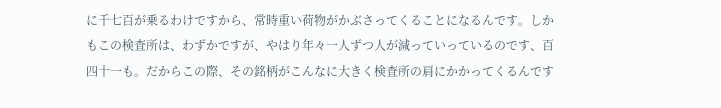に千七百が乗るわけですから、常時重い荷物がかぶさってくることになるんです。しかもこの検査所は、わずかですが、やはり年々一人ずつ人が減っていっているのです、百四十一も。だからこの際、その銘柄がこんなに大きく検査所の肩にかかってくるんです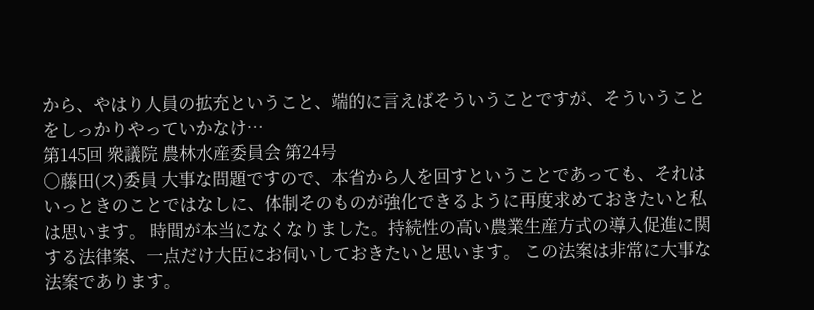から、やはり人員の拡充ということ、端的に言えばそういうことですが、そういうことをしっかりやっていかなけ…
第145回 衆議院 農林水産委員会 第24号
○藤田(ス)委員 大事な問題ですので、本省から人を回すということであっても、それはいっときのことではなしに、体制そのものが強化できるように再度求めておきたいと私は思います。 時間が本当になくなりました。持続性の高い農業生産方式の導入促進に関する法律案、一点だけ大臣にお伺いしておきたいと思います。 この法案は非常に大事な法案であります。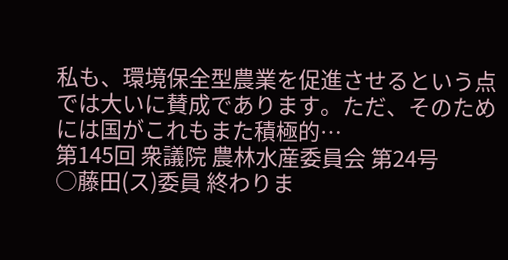私も、環境保全型農業を促進させるという点では大いに賛成であります。ただ、そのためには国がこれもまた積極的…
第145回 衆議院 農林水産委員会 第24号
○藤田(ス)委員 終わりま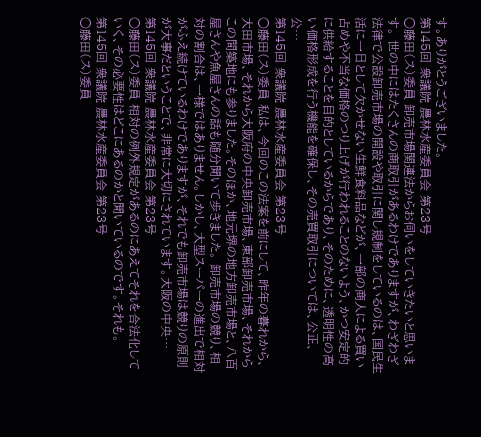す。ありがとうございました。
第145回 衆議院 農林水産委員会 第23号
○藤田(ス)委員 卸売市場関連法からお伺いをしていきたいと思います。 世の中にはたくさんの商取引があるわけでありますが、わざわざ法律で公設卸売市場の開設や取引に関し規制をしているのは、国民生活に一日として欠かせない生鮮食料品などが、一部の商人による買い占めや不当な価格のつり上げが行われることのないよう、かつ安定的に供給することを目的としているからであり、そのために、透明性の高い価格形成を行う機能を確保し、その売買取引については、公正、公…
第145回 衆議院 農林水産委員会 第23号
○藤田(ス)委員 私は、今回のこの法案を前にして、昨年の暮れから、大田市場、それから大阪府の中央卸売市場、東部卸売市場、それからこの間築地にも参りました。そのほか、地元堺の地方卸売市場と、八百屋さんや魚屋さんの話も随分聞いて歩きました。 卸売市場の競り、相対の割合は、一様ではありません。しかし、大型スーパーの進出で相対がふえ続けているわけでありますが、それでも卸売市場は競りの原則が大事だということで、非常に大切にされています。大阪の中央…
第145回 衆議院 農林水産委員会 第23号
○藤田(ス)委員 相対の例外規定があるのにあえてそれを合法化していく、その必要性はどこにあるのかと聞いているのです。それも。
第145回 衆議院 農林水産委員会 第23号
○藤田(ス)委員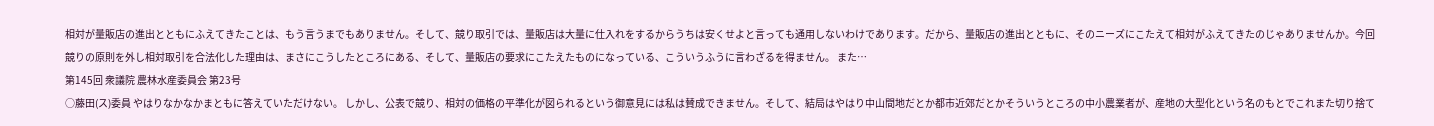相対が量販店の進出とともにふえてきたことは、もう言うまでもありません。そして、競り取引では、量販店は大量に仕入れをするからうちは安くせよと言っても通用しないわけであります。だから、量販店の進出とともに、そのニーズにこたえて相対がふえてきたのじゃありませんか。今回競りの原則を外し相対取引を合法化した理由は、まさにこうしたところにある、そして、量販店の要求にこたえたものになっている、こういうふうに言わざるを得ません。 また…
第145回 衆議院 農林水産委員会 第23号
○藤田(ス)委員 やはりなかなかまともに答えていただけない。 しかし、公表で競り、相対の価格の平準化が図られるという御意見には私は賛成できません。そして、結局はやはり中山間地だとか都市近郊だとかそういうところの中小農業者が、産地の大型化という名のもとでこれまた切り捨て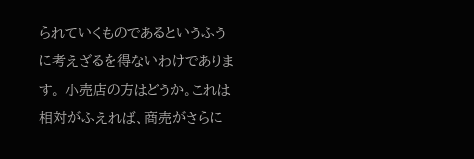られていくものであるというふうに考えざるを得ないわけであります。 小売店の方はどうか。これは相対がふえれば、商売がさらに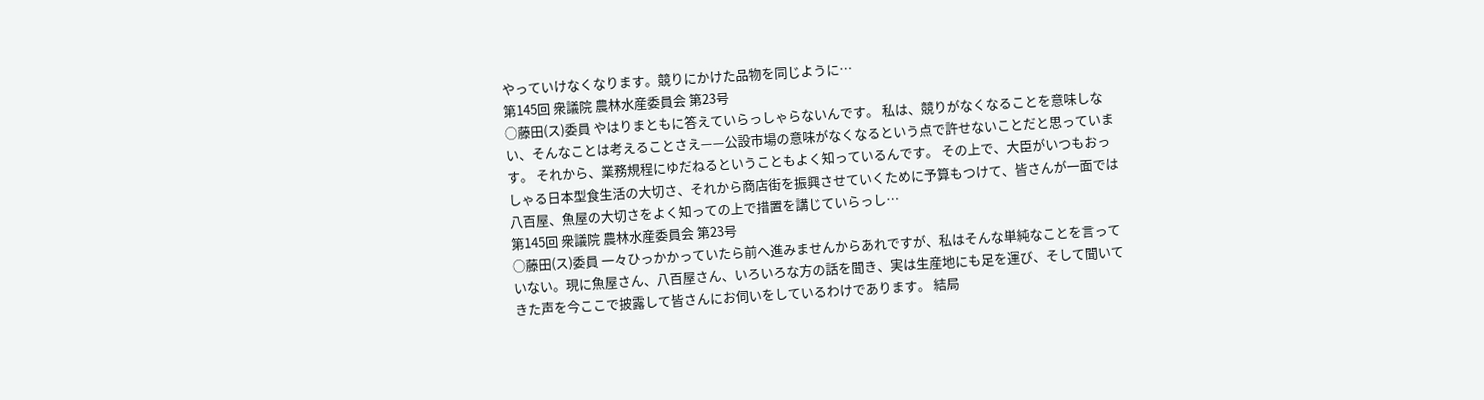やっていけなくなります。競りにかけた品物を同じように…
第145回 衆議院 農林水産委員会 第23号
○藤田(ス)委員 やはりまともに答えていらっしゃらないんです。 私は、競りがなくなることを意味しない、そんなことは考えることさえ——公設市場の意味がなくなるという点で許せないことだと思っています。 それから、業務規程にゆだねるということもよく知っているんです。 その上で、大臣がいつもおっしゃる日本型食生活の大切さ、それから商店街を振興させていくために予算もつけて、皆さんが一面では八百屋、魚屋の大切さをよく知っての上で措置を講じていらっし…
第145回 衆議院 農林水産委員会 第23号
○藤田(ス)委員 一々ひっかかっていたら前へ進みませんからあれですが、私はそんな単純なことを言っていない。現に魚屋さん、八百屋さん、いろいろな方の話を聞き、実は生産地にも足を運び、そして聞いてきた声を今ここで披露して皆さんにお伺いをしているわけであります。 結局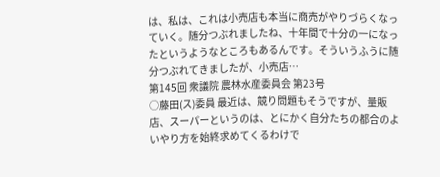は、私は、これは小売店も本当に商売がやりづらくなっていく。随分つぶれましたね、十年間で十分の一になったというようなところもあるんです。そういうふうに随分つぶれてきましたが、小売店…
第145回 衆議院 農林水産委員会 第23号
○藤田(ス)委員 最近は、競り問題もそうですが、量販店、スーパーというのは、とにかく自分たちの都合のよいやり方を始終求めてくるわけで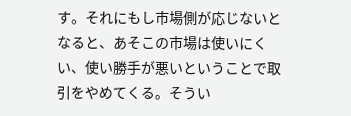す。それにもし市場側が応じないとなると、あそこの市場は使いにくい、使い勝手が悪いということで取引をやめてくる。そうい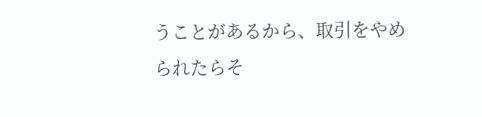うことがあるから、取引をやめられたらそ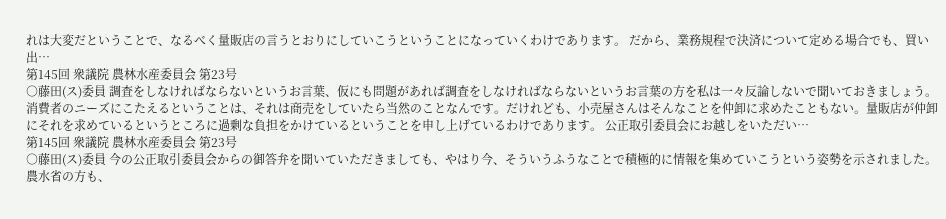れは大変だということで、なるべく量販店の言うとおりにしていこうということになっていくわけであります。 だから、業務規程で決済について定める場合でも、買い出…
第145回 衆議院 農林水産委員会 第23号
○藤田(ス)委員 調査をしなければならないというお言葉、仮にも問題があれば調査をしなければならないというお言葉の方を私は一々反論しないで聞いておきましょう。 消費者のニーズにこたえるということは、それは商売をしていたら当然のことなんです。だけれども、小売屋さんはそんなことを仲卸に求めたこともない。量販店が仲卸にそれを求めているというところに過剰な負担をかけているということを申し上げているわけであります。 公正取引委員会にお越しをいただい…
第145回 衆議院 農林水産委員会 第23号
○藤田(ス)委員 今の公正取引委員会からの御答弁を聞いていただきましても、やはり今、そういうふうなことで積極的に情報を集めていこうという姿勢を示されました。農水省の方も、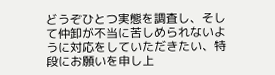どうぞひとつ実態を調査し、そして仲卸が不当に苦しめられないように対応をしていただきたい、特段にお願いを申し上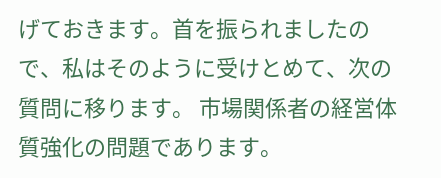げておきます。首を振られましたので、私はそのように受けとめて、次の質問に移ります。 市場関係者の経営体質強化の問題であります。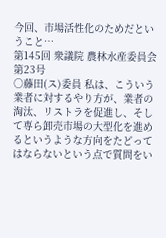今回、市場活性化のためだということ…
第145回 衆議院 農林水産委員会 第23号
○藤田(ス)委員 私は、こういう業者に対するやり方が、業者の淘汰、リストラを促進し、そして専ら卸売市場の大型化を進めるというような方向をたどってはならないという点で質問をい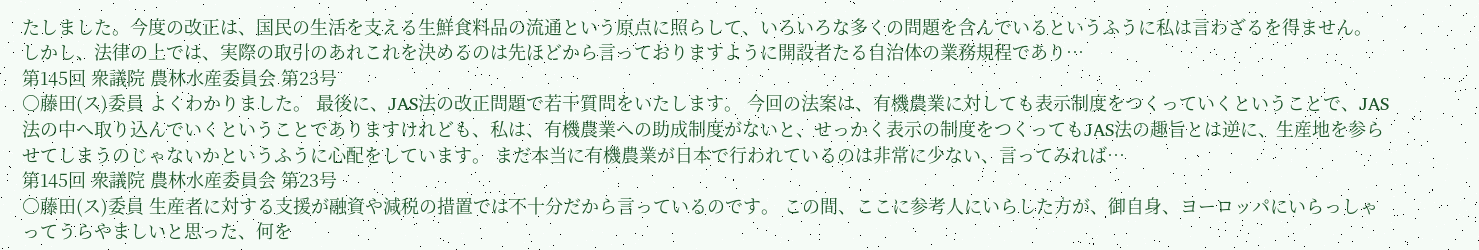たしました。今度の改正は、国民の生活を支える生鮮食料品の流通という原点に照らして、いろいろな多くの問題を含んでいるというふうに私は言わざるを得ません。 しかし、法律の上では、実際の取引のあれこれを決めるのは先ほどから言っておりますように開設者たる自治体の業務規程であり…
第145回 衆議院 農林水産委員会 第23号
○藤田(ス)委員 よくわかりました。 最後に、JAS法の改正問題で若干質問をいたします。 今回の法案は、有機農業に対しても表示制度をつくっていくということで、JAS法の中へ取り込んでいくということでありますけれども、私は、有機農業への助成制度がないと、せっかく表示の制度をつくってもJAS法の趣旨とは逆に、生産地を参らせてしまうのじゃないかというふうに心配をしています。 まだ本当に有機農業が日本で行われているのは非常に少ない、言ってみれば…
第145回 衆議院 農林水産委員会 第23号
○藤田(ス)委員 生産者に対する支援が融資や減税の措置では不十分だから言っているのです。 この間、ここに参考人にいらした方が、御自身、ヨーロッパにいらっしゃってうらやましいと思った、何を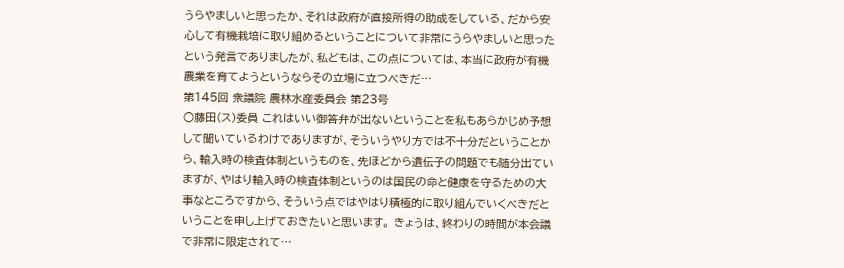うらやましいと思ったか、それは政府が直接所得の助成をしている、だから安心して有機栽培に取り組めるということについて非常にうらやましいと思ったという発言でありましたが、私どもは、この点については、本当に政府が有機農業を育てようというならその立場に立つべきだ…
第145回 衆議院 農林水産委員会 第23号
○藤田(ス)委員 これはいい御答弁が出ないということを私もあらかじめ予想して聞いているわけでありますが、そういうやり方では不十分だということから、輸入時の検査体制というものを、先ほどから遺伝子の問題でも随分出ていますが、やはり輸入時の検査体制というのは国民の命と健康を守るための大事なところですから、そういう点ではやはり積極的に取り組んでいくべきだということを申し上げておきたいと思います。 きょうは、終わりの時間が本会議で非常に限定されて…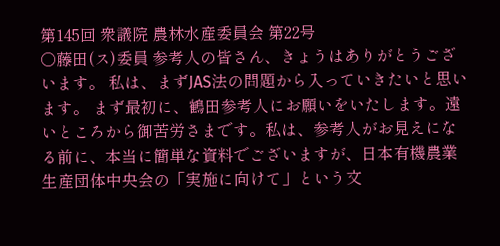第145回 衆議院 農林水産委員会 第22号
○藤田(ス)委員 参考人の皆さん、きょうはありがとうございます。 私は、まずJAS法の問題から入っていきたいと思います。 まず最初に、鶴田参考人にお願いをいたします。遠いところから御苦労さまです。私は、参考人がお見えになる前に、本当に簡単な資料でございますが、日本有機農業生産団体中央会の「実施に向けて」という文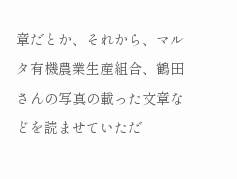章だとか、それから、マルタ有機農業生産組合、鶴田さんの写真の載った文章などを読ませていただ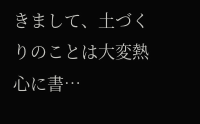きまして、土づくりのことは大変熱心に書…